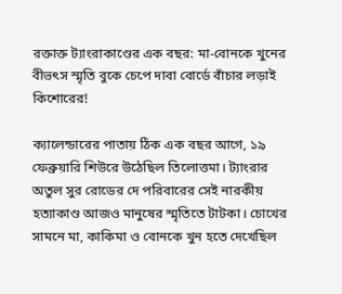রক্তাক্ত ট্যাংরাকাণ্ডের এক বছর: মা-বোনকে খুনের বীভৎস স্মৃতি বুকে চেপে দাবা বোর্ডে বাঁচার লড়াই কিশোরের!

ক্যালেন্ডারের পাতায় ঠিক এক বছর আগে, ১৯ ফেব্রুয়ারি শিউরে উঠেছিল তিলোত্তমা। ট্যাংরার অতুল সুর রোডের দে পরিবারের সেই নারকীয় হত্যাকাণ্ড আজও মানুষের স্মৃতিতে টাটকা। চোখের সামনে মা, কাকিমা ও বোনকে খুন হতে দেখেছিল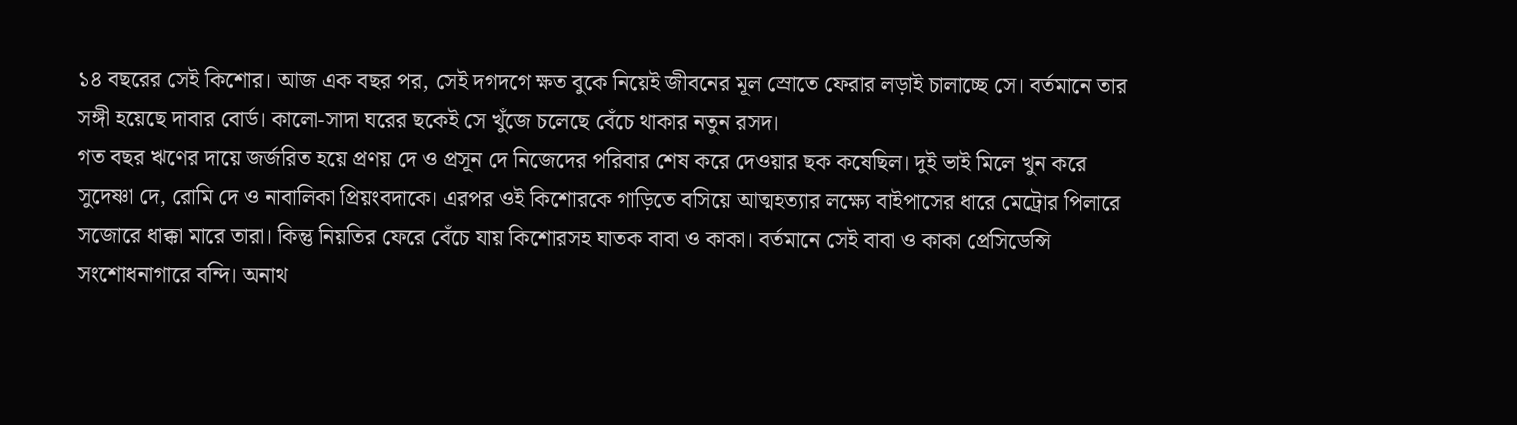১৪ বছরের সেই কিশোর। আজ এক বছর পর, সেই দগদগে ক্ষত বুকে নিয়েই জীবনের মূল স্রোতে ফেরার লড়াই চালাচ্ছে সে। বর্তমানে তার সঙ্গী হয়েছে দাবার বোর্ড। কালো-সাদা ঘরের ছকেই সে খুঁজে চলেছে বেঁচে থাকার নতুন রসদ।
গত বছর ঋণের দায়ে জর্জরিত হয়ে প্রণয় দে ও প্রসূন দে নিজেদের পরিবার শেষ করে দেওয়ার ছক কষেছিল। দুই ভাই মিলে খুন করে সুদেষ্ণা দে, রোমি দে ও নাবালিকা প্রিয়ংবদাকে। এরপর ওই কিশোরকে গাড়িতে বসিয়ে আত্মহত্যার লক্ষ্যে বাইপাসের ধারে মেট্রোর পিলারে সজোরে ধাক্কা মারে তারা। কিন্তু নিয়তির ফেরে বেঁচে যায় কিশোরসহ ঘাতক বাবা ও কাকা। বর্তমানে সেই বাবা ও কাকা প্রেসিডেন্সি সংশোধনাগারে বন্দি। অনাথ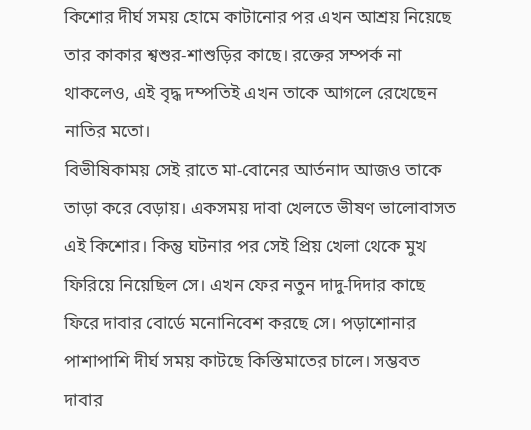কিশোর দীর্ঘ সময় হোমে কাটানোর পর এখন আশ্রয় নিয়েছে তার কাকার শ্বশুর-শাশুড়ির কাছে। রক্তের সম্পর্ক না থাকলেও, এই বৃদ্ধ দম্পতিই এখন তাকে আগলে রেখেছেন নাতির মতো।
বিভীষিকাময় সেই রাতে মা-বোনের আর্তনাদ আজও তাকে তাড়া করে বেড়ায়। একসময় দাবা খেলতে ভীষণ ভালোবাসত এই কিশোর। কিন্তু ঘটনার পর সেই প্রিয় খেলা থেকে মুখ ফিরিয়ে নিয়েছিল সে। এখন ফের নতুন দাদু-দিদার কাছে ফিরে দাবার বোর্ডে মনোনিবেশ করছে সে। পড়াশোনার পাশাপাশি দীর্ঘ সময় কাটছে কিস্তিমাতের চালে। সম্ভবত দাবার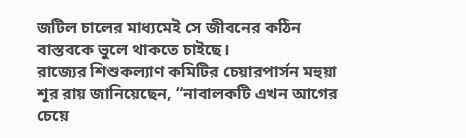জটিল চালের মাধ্যমেই সে জীবনের কঠিন বাস্তবকে ভুলে থাকতে চাইছে।
রাজ্যের শিশুকল্যাণ কমিটির চেয়ারপার্সন মহুয়া শূর রায় জানিয়েছেন, “নাবালকটি এখন আগের চেয়ে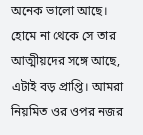অনেক ভালো আছে। হোমে না থেকে সে তার আত্মীয়দের সঙ্গে আছে, এটাই বড় প্রাপ্তি। আমরা নিয়মিত ওর ওপর নজর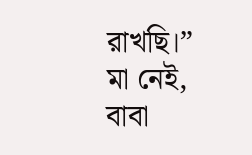রাখছি।” মা নেই, বাবা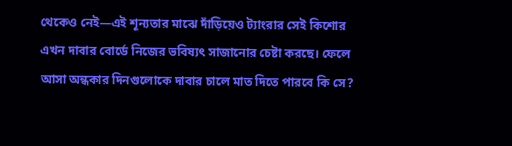থেকেও নেই—এই শূন্যতার মাঝে দাঁড়িয়েও ট্যাংরার সেই কিশোর এখন দাবার বোর্ডে নিজের ভবিষ্যৎ সাজানোর চেষ্টা করছে। ফেলে আসা অন্ধকার দিনগুলোকে দাবার চালে মাত দিতে পারবে কি সে?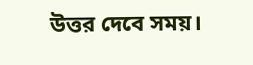উত্তর দেবে সময়।